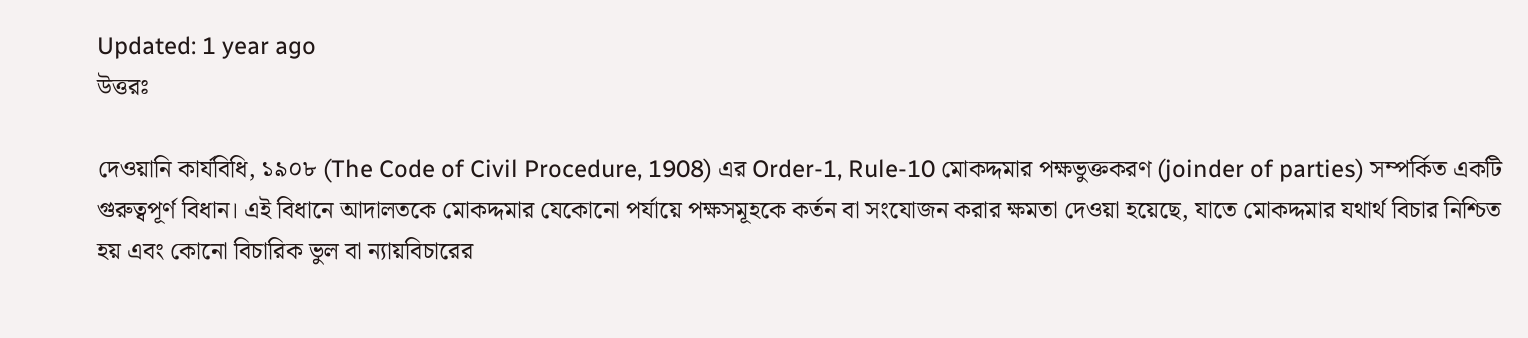Updated: 1 year ago
উত্তরঃ

দেওয়ানি কার্যবিধি, ১৯০৮ (The Code of Civil Procedure, 1908) এর Order-1, Rule-10 মোকদ্দমার পক্ষভুক্তকরণ (joinder of parties) সম্পর্কিত একটি গুরুত্বপূর্ণ বিধান। এই বিধানে আদালতকে মোকদ্দমার যেকোনো পর্যায়ে পক্ষসমূহকে কর্তন বা সংযোজন করার ক্ষমতা দেওয়া হয়েছে, যাতে মোকদ্দমার যথার্থ বিচার নিশ্চিত হয় এবং কোনো বিচারিক ভুল বা ন্যায়বিচারের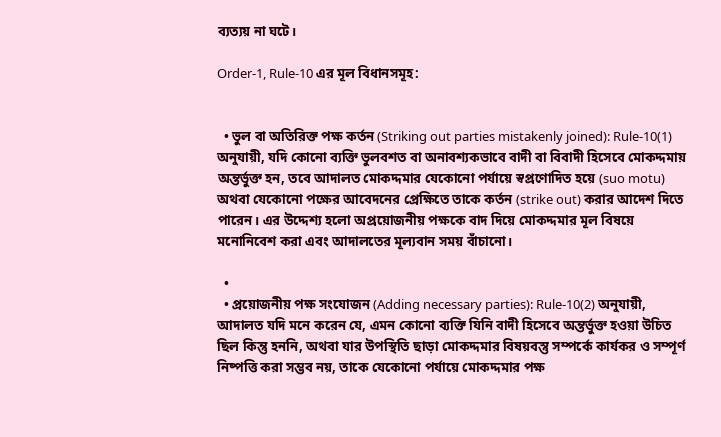ব্যত্যয় না ঘটে।

Order-1, Rule-10 এর মূল বিধানসমূহ:


  • ভুল বা অতিরিক্ত পক্ষ কর্তন (Striking out parties mistakenly joined): Rule-10(1) অনুযায়ী, যদি কোনো ব্যক্তি ভুলবশত বা অনাবশ্যকভাবে বাদী বা বিবাদী হিসেবে মোকদ্দমায় অন্তর্ভুক্ত হন, তবে আদালত মোকদ্দমার যেকোনো পর্যায়ে স্বপ্রণোদিত হয়ে (suo motu) অথবা যেকোনো পক্ষের আবেদনের প্রেক্ষিতে তাকে কর্তন (strike out) করার আদেশ দিতে পারেন। এর উদ্দেশ্য হলো অপ্রয়োজনীয় পক্ষকে বাদ দিয়ে মোকদ্দমার মূল বিষয়ে মনোনিবেশ করা এবং আদালতের মূল্যবান সময় বাঁচানো।

  •
  • প্রয়োজনীয় পক্ষ সংযোজন (Adding necessary parties): Rule-10(2) অনুযায়ী, আদালত যদি মনে করেন যে, এমন কোনো ব্যক্তি যিনি বাদী হিসেবে অন্তর্ভুক্ত হওয়া উচিত ছিল কিন্তু হননি, অথবা যার উপস্থিতি ছাড়া মোকদ্দমার বিষয়বস্তু সম্পর্কে কার্যকর ও সম্পূর্ণ নিষ্পত্তি করা সম্ভব নয়, তাকে যেকোনো পর্যায়ে মোকদ্দমার পক্ষ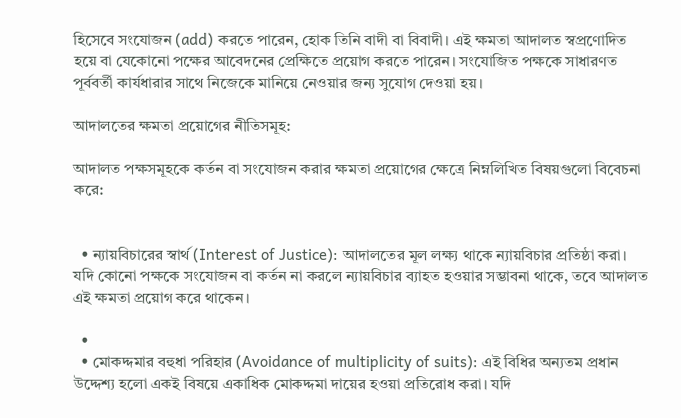হিসেবে সংযোজন (add) করতে পারেন, হোক তিনি বাদী বা বিবাদী। এই ক্ষমতা আদালত স্বপ্রণোদিত হয়ে বা যেকোনো পক্ষের আবেদনের প্রেক্ষিতে প্রয়োগ করতে পারেন। সংযোজিত পক্ষকে সাধারণত পূর্ববর্তী কার্যধারার সাথে নিজেকে মানিয়ে নেওয়ার জন্য সুযোগ দেওয়া হয়।

আদালতের ক্ষমতা প্রয়োগের নীতিসমূহ:

আদালত পক্ষসমূহকে কর্তন বা সংযোজন করার ক্ষমতা প্রয়োগের ক্ষেত্রে নিম্নলিখিত বিষয়গুলো বিবেচনা করে:


  • ন্যায়বিচারের স্বার্থ (Interest of Justice): আদালতের মূল লক্ষ্য থাকে ন্যায়বিচার প্রতিষ্ঠা করা। যদি কোনো পক্ষকে সংযোজন বা কর্তন না করলে ন্যায়বিচার ব্যাহত হওয়ার সম্ভাবনা থাকে, তবে আদালত এই ক্ষমতা প্রয়োগ করে থাকেন।

  •
  • মোকদ্দমার বহুধা পরিহার (Avoidance of multiplicity of suits): এই বিধির অন্যতম প্রধান উদ্দেশ্য হলো একই বিষয়ে একাধিক মোকদ্দমা দায়ের হওয়া প্রতিরোধ করা। যদি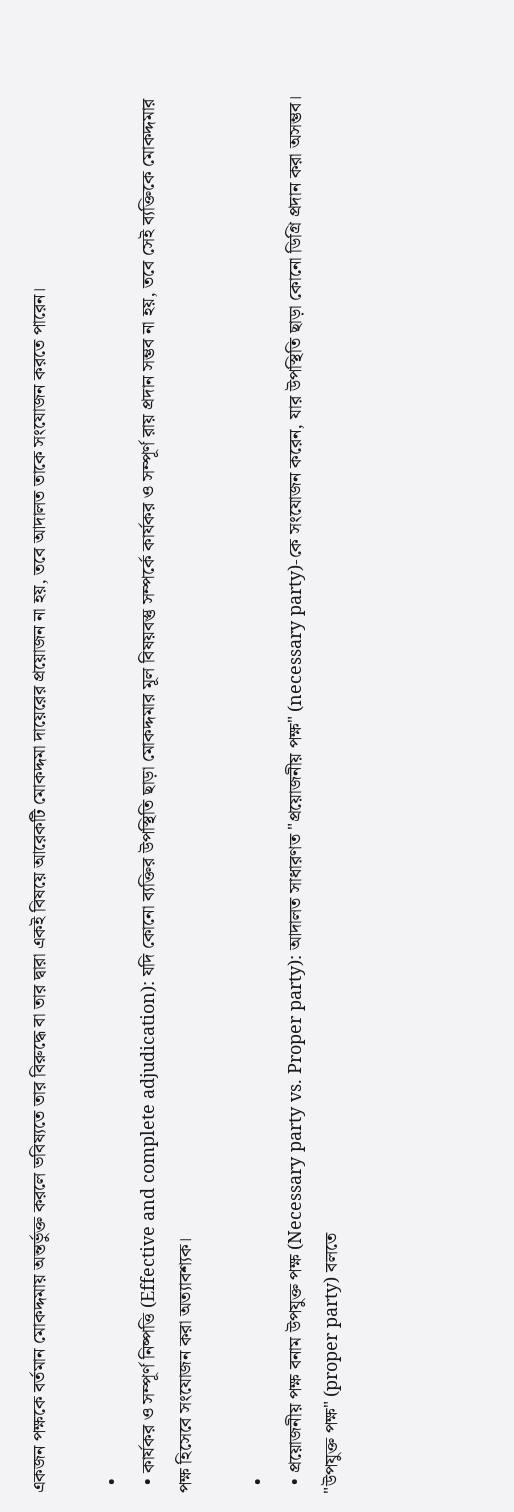একজন পক্ষকে বর্তমান মোকদ্দমায় অন্তর্ভুক্ত করলে ভবিষ্যতে তার বিরুদ্ধে বা তার দ্বারা একই বিষয়ে আরেকটি মোকদ্দমা দায়েরের প্রয়োজন না হয়, তবে আদালত তাকে সংযোজন করতে পারেন।

  •
  • কার্যকর ও সম্পূর্ণ নিষ্পত্তি (Effective and complete adjudication): যদি কোনো ব্যক্তির উপস্থিতি ছাড়া মোকদ্দমার মূল বিষয়বস্তু সম্পর্কে কার্যকর ও সম্পূর্ণ রায় প্রদান সম্ভব না হয়, তবে সেই ব্যক্তিকে মোকদ্দমার পক্ষ হিসেবে সংযোজন করা অত্যাবশ্যক।

  •
  • প্রয়োজনীয় পক্ষ বনাম উপযুক্ত পক্ষ (Necessary party vs. Proper party): আদালত সাধারণত "প্রয়োজনীয় পক্ষ" (necessary party)-কে সংযোজন করেন, যার উপস্থিতি ছাড়া কোনো ডিগ্রি প্রদান করা অসম্ভব। "উপযুক্ত পক্ষ" (proper party) বলতে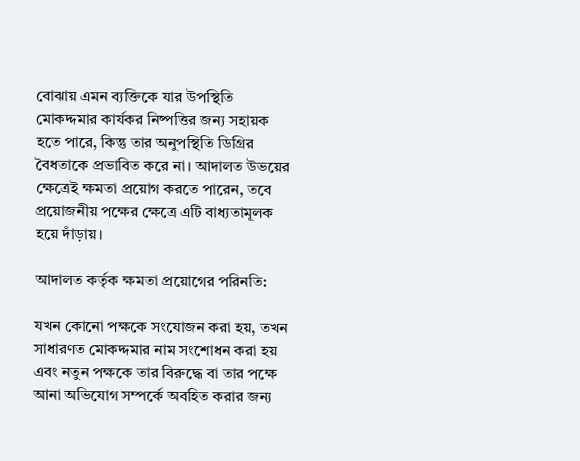বোঝায় এমন ব্যক্তিকে যার উপস্থিতি মোকদ্দমার কার্যকর নিষ্পত্তির জন্য সহায়ক হতে পারে, কিন্তু তার অনুপস্থিতি ডিগ্রির বৈধতাকে প্রভাবিত করে না। আদালত উভয়ের ক্ষেত্রেই ক্ষমতা প্রয়োগ করতে পারেন, তবে প্রয়োজনীয় পক্ষের ক্ষেত্রে এটি বাধ্যতামূলক হয়ে দাঁড়ায়।

আদালত কর্তৃক ক্ষমতা প্রয়োগের পরিনতি:

যখন কোনো পক্ষকে সংযোজন করা হয়, তখন সাধারণত মোকদ্দমার নাম সংশোধন করা হয় এবং নতুন পক্ষকে তার বিরুদ্ধে বা তার পক্ষে আনা অভিযোগ সম্পর্কে অবহিত করার জন্য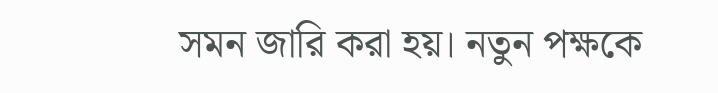সমন জারি করা হয়। নতুন পক্ষকে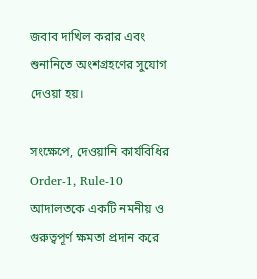জবাব দাখিল করার এবং শুনানিতে অংশগ্রহণের সুযোগ দেওয়া হয়।

সংক্ষেপে, দেওয়ানি কার্যবিধির Order-1, Rule-10 আদালতকে একটি নমনীয় ও গুরুত্বপূর্ণ ক্ষমতা প্রদান করে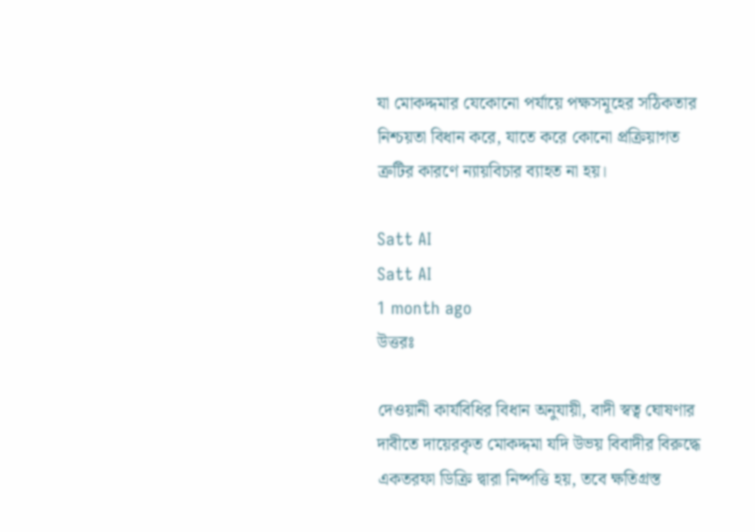যা মোকদ্দমার যেকোনো পর্যায়ে পক্ষসমূহের সঠিকতার নিশ্চয়তা বিধান করে, যাতে করে কোনো প্রক্রিয়াগত ত্রুটির কারণে ন্যায়বিচার ব্যাহত না হয়।

Satt AI
Satt AI
1 month ago
উত্তরঃ

দেওয়ানী কার্যবিধির বিধান অনুযায়ী, বাদী স্বত্ব ঘোষণার দাবীতে দায়েরকৃত মোকদ্দমা যদি উভয় বিবাদীর বিরুদ্ধে একতরফা ডিক্রি দ্বারা নিষ্পত্তি হয়, তবে ক্ষতিগ্রস্ত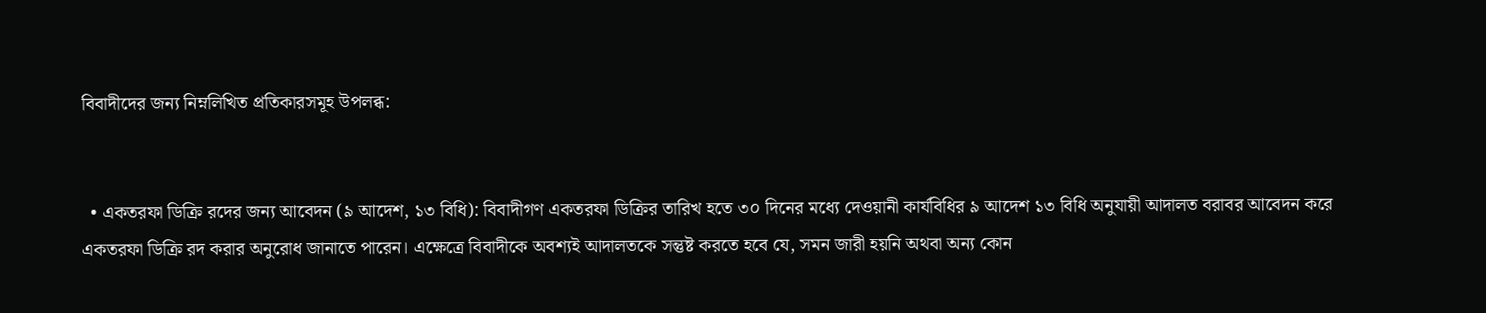বিবাদীদের জন্য নিম্নলিখিত প্রতিকারসমূহ উপলব্ধ:


  • একতরফা ডিক্রি রদের জন্য আবেদন (৯ আদেশ, ১৩ বিধি): বিবাদীগণ একতরফা ডিক্রির তারিখ হতে ৩০ দিনের মধ্যে দেওয়ানী কার্যবিধির ৯ আদেশ ১৩ বিধি অনুযায়ী আদালত বরাবর আবেদন করে একতরফা ডিক্রি রদ করার অনুরোধ জানাতে পারেন। এক্ষেত্রে বিবাদীকে অবশ্যই আদালতকে সন্তুষ্ট করতে হবে যে, সমন জারী হয়নি অথবা অন্য কোন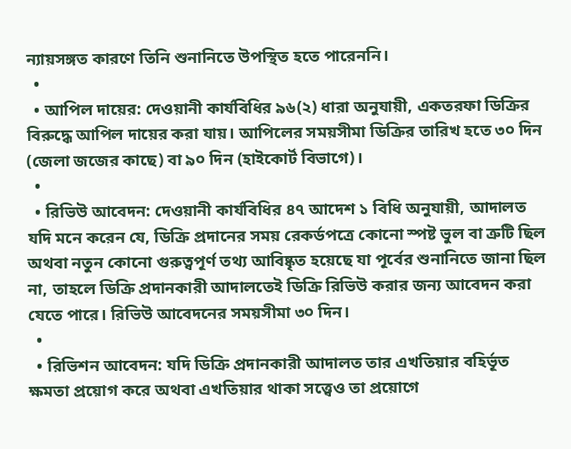ন্যায়সঙ্গত কারণে তিনি শুনানিতে উপস্থিত হতে পারেননি।
  •
  • আপিল দায়ের: দেওয়ানী কার্যবিধির ৯৬(২) ধারা অনুযায়ী, একতরফা ডিক্রির বিরুদ্ধে আপিল দায়ের করা যায়। আপিলের সময়সীমা ডিক্রির তারিখ হতে ৩০ দিন (জেলা জজের কাছে) বা ৯০ দিন (হাইকোর্ট বিভাগে)।
  •
  • রিভিউ আবেদন: দেওয়ানী কার্যবিধির ৪৭ আদেশ ১ বিধি অনুযায়ী, আদালত যদি মনে করেন যে, ডিক্রি প্রদানের সময় রেকর্ডপত্রে কোনো স্পষ্ট ভুল বা ত্রুটি ছিল অথবা নতুন কোনো গুরুত্বপূর্ণ তথ্য আবিষ্কৃত হয়েছে যা পূর্বের শুনানিতে জানা ছিল না, তাহলে ডিক্রি প্রদানকারী আদালতেই ডিক্রি রিভিউ করার জন্য আবেদন করা যেতে পারে। রিভিউ আবেদনের সময়সীমা ৩০ দিন।
  •
  • রিভিশন আবেদন: যদি ডিক্রি প্রদানকারী আদালত তার এখতিয়ার বহির্ভূত ক্ষমতা প্রয়োগ করে অথবা এখতিয়ার থাকা সত্ত্বেও তা প্রয়োগে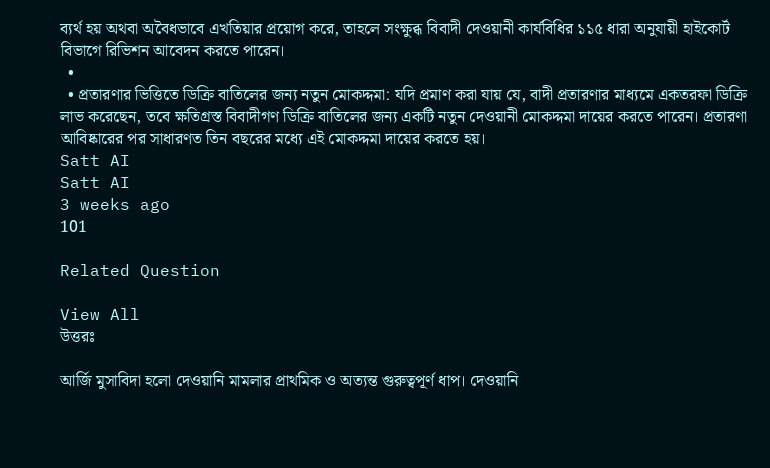ব্যর্থ হয় অথবা অবৈধভাবে এখতিয়ার প্রয়োগ করে, তাহলে সংক্ষুব্ধ বিবাদী দেওয়ানী কার্যবিধির ১১৫ ধারা অনুযায়ী হাইকোর্ট বিভাগে রিভিশন আবেদন করতে পারেন।
  •
  • প্রতারণার ভিত্তিতে ডিক্রি বাতিলের জন্য নতুন মোকদ্দমা: যদি প্রমাণ করা যায় যে, বাদী প্রতারণার মাধ্যমে একতরফা ডিক্রি লাভ করেছেন, তবে ক্ষতিগ্রস্ত বিবাদীগণ ডিক্রি বাতিলের জন্য একটি নতুন দেওয়ানী মোকদ্দমা দায়ের করতে পারেন। প্রতারণা আবিষ্কারের পর সাধারণত তিন বছরের মধ্যে এই মোকদ্দমা দায়ের করতে হয়।
Satt AI
Satt AI
3 weeks ago
101

Related Question

View All
উত্তরঃ

আর্জি মুসাবিদা হলো দেওয়ানি মামলার প্রাথমিক ও অত্যন্ত গুরুত্বপূর্ণ ধাপ। দেওয়ানি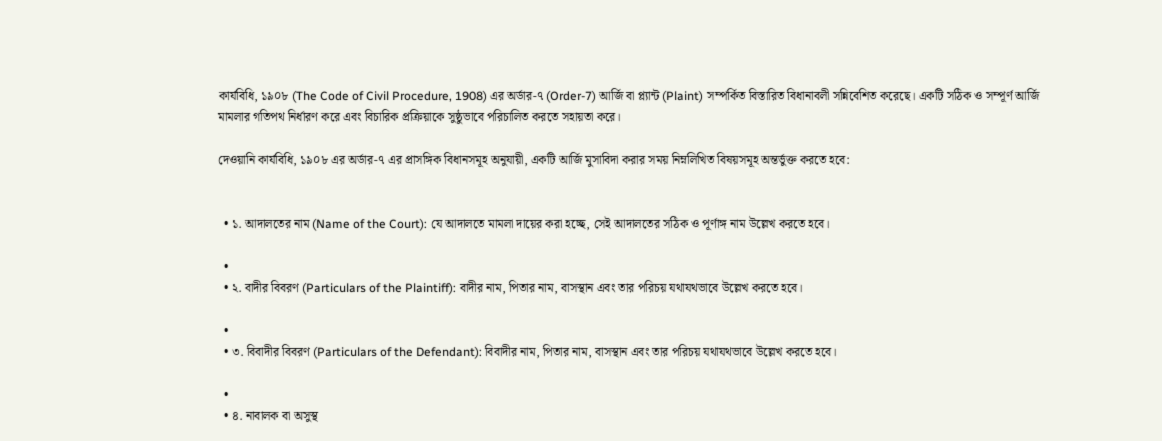কার্যবিধি, ১৯০৮ (The Code of Civil Procedure, 1908) এর অর্ডার-৭ (Order-7) আর্জি বা প্ল্যান্ট (Plaint) সম্পর্কিত বিস্তারিত বিধানাবলী সন্নিবেশিত করেছে। একটি সঠিক ও সম্পূর্ণ আর্জি মামলার গতিপথ নির্ধারণ করে এবং বিচারিক প্রক্রিয়াকে সুষ্ঠুভাবে পরিচালিত করতে সহায়তা করে।

দেওয়ানি কার্যবিধি, ১৯০৮ এর অর্ডার-৭ এর প্রাসঙ্গিক বিধানসমূহ অনুযায়ী, একটি আর্জি মুসাবিদা করার সময় নিম্নলিখিত বিষয়সমূহ অন্তর্ভুক্ত করতে হবে:


  • ১. আদালতের নাম (Name of the Court): যে আদালতে মামলা দায়ের করা হচ্ছে, সেই আদালতের সঠিক ও পূর্ণাঙ্গ নাম উল্লেখ করতে হবে।

  •
  • ২. বাদীর বিবরণ (Particulars of the Plaintiff): বাদীর নাম, পিতার নাম, বাসস্থান এবং তার পরিচয় যথাযথভাবে উল্লেখ করতে হবে।

  •
  • ৩. বিবাদীর বিবরণ (Particulars of the Defendant): বিবাদীর নাম, পিতার নাম, বাসস্থান এবং তার পরিচয় যথাযথভাবে উল্লেখ করতে হবে।

  •
  • ৪. নাবালক বা অসুস্থ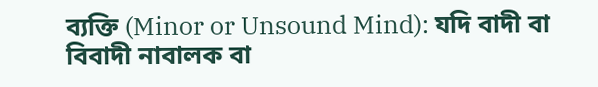ব্যক্তি (Minor or Unsound Mind): যদি বাদী বা বিবাদী নাবালক বা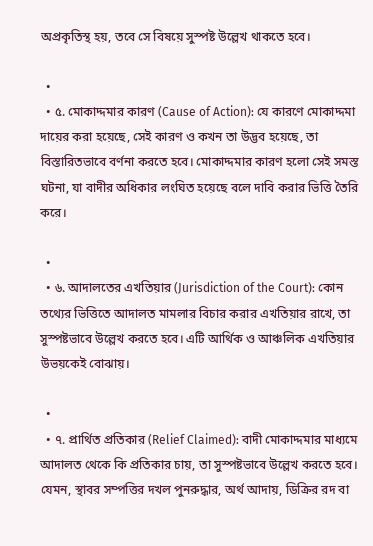অপ্রকৃতিস্থ হয়, তবে সে বিষয়ে সুস্পষ্ট উল্লেখ থাকতে হবে।

  •
  • ৫. মোকাদ্দমার কারণ (Cause of Action): যে কারণে মোকাদ্দমা দায়ের করা হয়েছে, সেই কারণ ও কখন তা উদ্ভব হয়েছে, তা বিস্তারিতভাবে বর্ণনা করতে হবে। মোকাদ্দমার কারণ হলো সেই সমস্ত ঘটনা, যা বাদীর অধিকার লংঘিত হয়েছে বলে দাবি করার ভিত্তি তৈরি করে।

  •
  • ৬. আদালতের এখতিয়ার (Jurisdiction of the Court): কোন তথ্যের ভিত্তিতে আদালত মামলার বিচার করার এখতিয়ার রাখে, তা সুস্পষ্টভাবে উল্লেখ করতে হবে। এটি আর্থিক ও আঞ্চলিক এখতিয়ার উভয়কেই বোঝায়।

  •
  • ৭. প্রার্থিত প্রতিকার (Relief Claimed): বাদী মোকাদ্দমার মাধ্যমে আদালত থেকে কি প্রতিকার চায়, তা সুস্পষ্টভাবে উল্লেখ করতে হবে। যেমন, স্থাবর সম্পত্তির দখল পুনরুদ্ধার, অর্থ আদায়, ডিক্রির রদ বা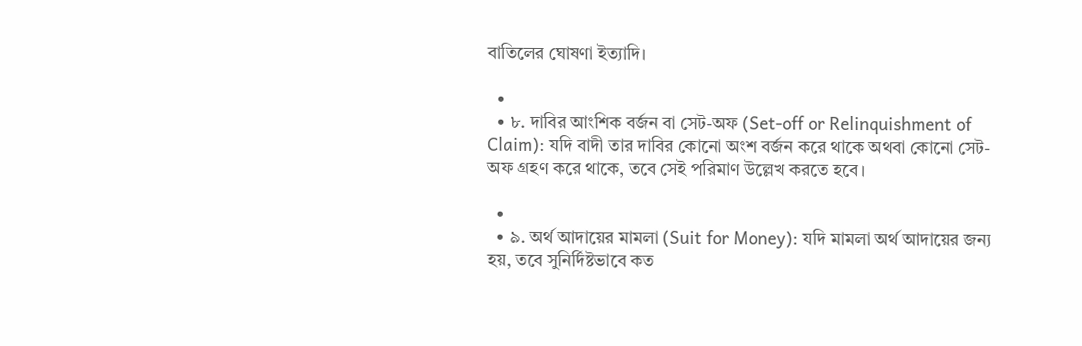বাতিলের ঘোষণা ইত্যাদি।

  •
  • ৮. দাবির আংশিক বর্জন বা সেট-অফ (Set-off or Relinquishment of Claim): যদি বাদী তার দাবির কোনো অংশ বর্জন করে থাকে অথবা কোনো সেট-অফ গ্রহণ করে থাকে, তবে সেই পরিমাণ উল্লেখ করতে হবে।

  •
  • ৯. অর্থ আদায়ের মামলা (Suit for Money): যদি মামলা অর্থ আদায়ের জন্য হয়, তবে সুনির্দিষ্টভাবে কত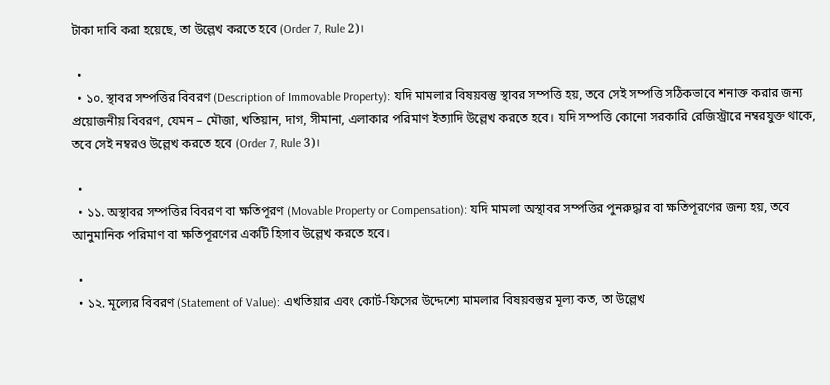টাকা দাবি করা হয়েছে, তা উল্লেখ করতে হবে (Order 7, Rule 2)।

  •
  • ১০. স্থাবর সম্পত্তির বিবরণ (Description of Immovable Property): যদি মামলার বিষয়বস্তু স্থাবর সম্পত্তি হয়, তবে সেই সম্পত্তি সঠিকভাবে শনাক্ত করার জন্য প্রয়োজনীয় বিবরণ, যেমন – মৌজা, খতিয়ান, দাগ, সীমানা, এলাকার পরিমাণ ইত্যাদি উল্লেখ করতে হবে। যদি সম্পত্তি কোনো সরকারি রেজিস্ট্রারে নম্বরযুক্ত থাকে, তবে সেই নম্বরও উল্লেখ করতে হবে (Order 7, Rule 3)।

  •
  • ১১. অস্থাবর সম্পত্তির বিবরণ বা ক্ষতিপূরণ (Movable Property or Compensation): যদি মামলা অস্থাবর সম্পত্তির পুনরুদ্ধার বা ক্ষতিপূরণের জন্য হয়, তবে আনুমানিক পরিমাণ বা ক্ষতিপূরণের একটি হিসাব উল্লেখ করতে হবে।

  •
  • ১২. মূল্যের বিবরণ (Statement of Value): এখতিয়ার এবং কোর্ট-ফিসের উদ্দেশ্যে মামলার বিষয়বস্তুর মূল্য কত, তা উল্লেখ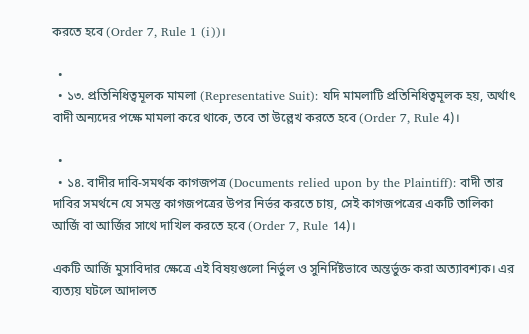করতে হবে (Order 7, Rule 1 (i))।

  •
  • ১৩. প্রতিনিধিত্বমূলক মামলা (Representative Suit): যদি মামলাটি প্রতিনিধিত্বমূলক হয়, অর্থাৎ বাদী অন্যদের পক্ষে মামলা করে থাকে, তবে তা উল্লেখ করতে হবে (Order 7, Rule 4)।

  •
  • ১৪. বাদীর দাবি-সমর্থক কাগজপত্র (Documents relied upon by the Plaintiff): বাদী তার দাবির সমর্থনে যে সমস্ত কাগজপত্রের উপর নির্ভর করতে চায়, সেই কাগজপত্রের একটি তালিকা আর্জি বা আর্জির সাথে দাখিল করতে হবে (Order 7, Rule 14)।

একটি আর্জি মুসাবিদার ক্ষেত্রে এই বিষয়গুলো নির্ভুল ও সুনির্দিষ্টভাবে অন্তর্ভুক্ত করা অত্যাবশ্যক। এর ব্যত্যয় ঘটলে আদালত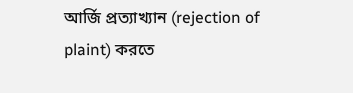আর্জি প্রত্যাখ্যান (rejection of plaint) করতে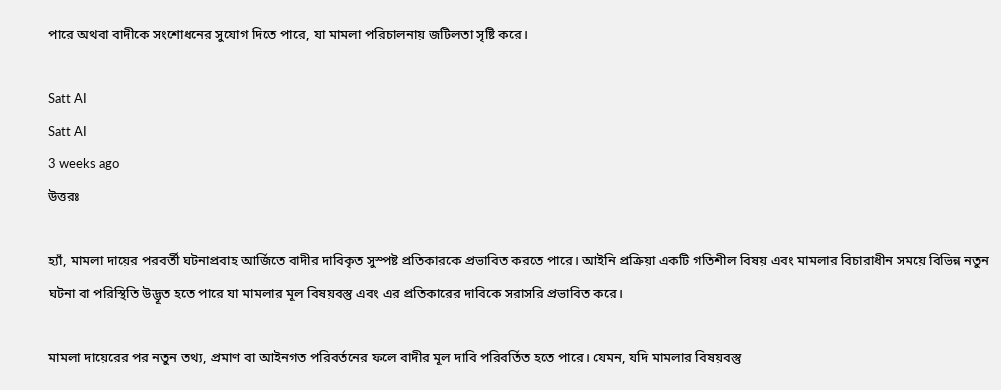পারে অথবা বাদীকে সংশোধনের সুযোগ দিতে পারে, যা মামলা পরিচালনায় জটিলতা সৃষ্টি করে।

Satt AI
Satt AI
3 weeks ago
উত্তরঃ

হ্যাঁ, মামলা দায়ের পরবর্তী ঘটনাপ্রবাহ আর্জিতে বাদীর দাবিকৃত সুস্পষ্ট প্রতিকারকে প্রভাবিত করতে পারে। আইনি প্রক্রিয়া একটি গতিশীল বিষয় এবং মামলার বিচারাধীন সময়ে বিভিন্ন নতুন ঘটনা বা পরিস্থিতি উদ্ভূত হতে পারে যা মামলার মূল বিষয়বস্তু এবং এর প্রতিকারের দাবিকে সরাসরি প্রভাবিত করে।

মামলা দায়েরের পর নতুন তথ্য, প্রমাণ বা আইনগত পরিবর্তনের ফলে বাদীর মূল দাবি পরিবর্তিত হতে পারে। যেমন, যদি মামলার বিষয়বস্তু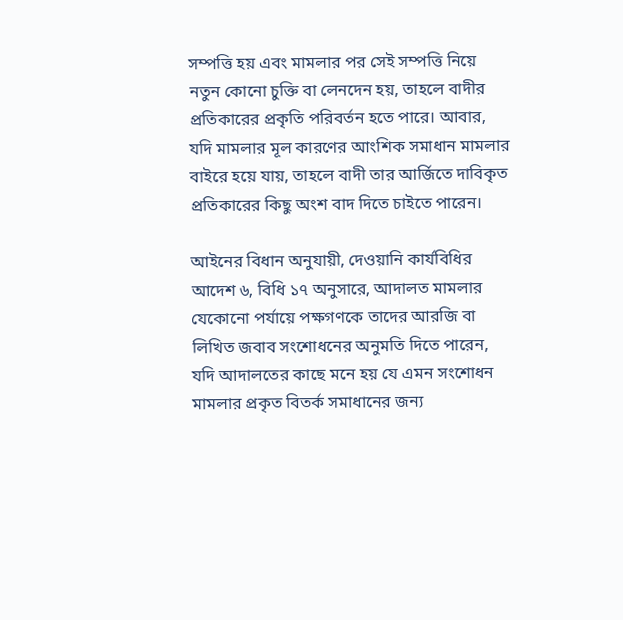সম্পত্তি হয় এবং মামলার পর সেই সম্পত্তি নিয়ে নতুন কোনো চুক্তি বা লেনদেন হয়, তাহলে বাদীর প্রতিকারের প্রকৃতি পরিবর্তন হতে পারে। আবার, যদি মামলার মূল কারণের আংশিক সমাধান মামলার বাইরে হয়ে যায়, তাহলে বাদী তার আর্জিতে দাবিকৃত প্রতিকারের কিছু অংশ বাদ দিতে চাইতে পারেন।

আইনের বিধান অনুযায়ী, দেওয়ানি কার্যবিধির আদেশ ৬, বিধি ১৭ অনুসারে, আদালত মামলার যেকোনো পর্যায়ে পক্ষগণকে তাদের আরজি বা লিখিত জবাব সংশোধনের অনুমতি দিতে পারেন, যদি আদালতের কাছে মনে হয় যে এমন সংশোধন মামলার প্রকৃত বিতর্ক সমাধানের জন্য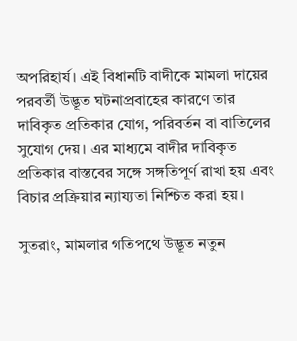অপরিহার্য। এই বিধানটি বাদীকে মামলা দায়ের পরবর্তী উদ্ভূত ঘটনাপ্রবাহের কারণে তার দাবিকৃত প্রতিকার যোগ, পরিবর্তন বা বাতিলের সুযোগ দেয়। এর মাধ্যমে বাদীর দাবিকৃত প্রতিকার বাস্তবের সঙ্গে সঙ্গতিপূর্ণ রাখা হয় এবং বিচার প্রক্রিয়ার ন্যায্যতা নিশ্চিত করা হয়।

সুতরাং, মামলার গতিপথে উদ্ভূত নতুন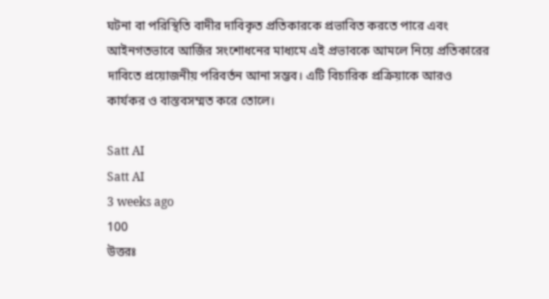ঘটনা বা পরিস্থিতি বাদীর দাবিকৃত প্রতিকারকে প্রভাবিত করতে পারে এবং আইনগতভাবে আর্জির সংশোধনের মাধ্যমে এই প্রভাবকে আমলে নিয়ে প্রতিকারের দাবিতে প্রয়োজনীয় পরিবর্তন আনা সম্ভব। এটি বিচারিক প্রক্রিয়াকে আরও কার্যকর ও বাস্তবসম্মত করে তোলে।

Satt AI
Satt AI
3 weeks ago
100
উত্তরঃ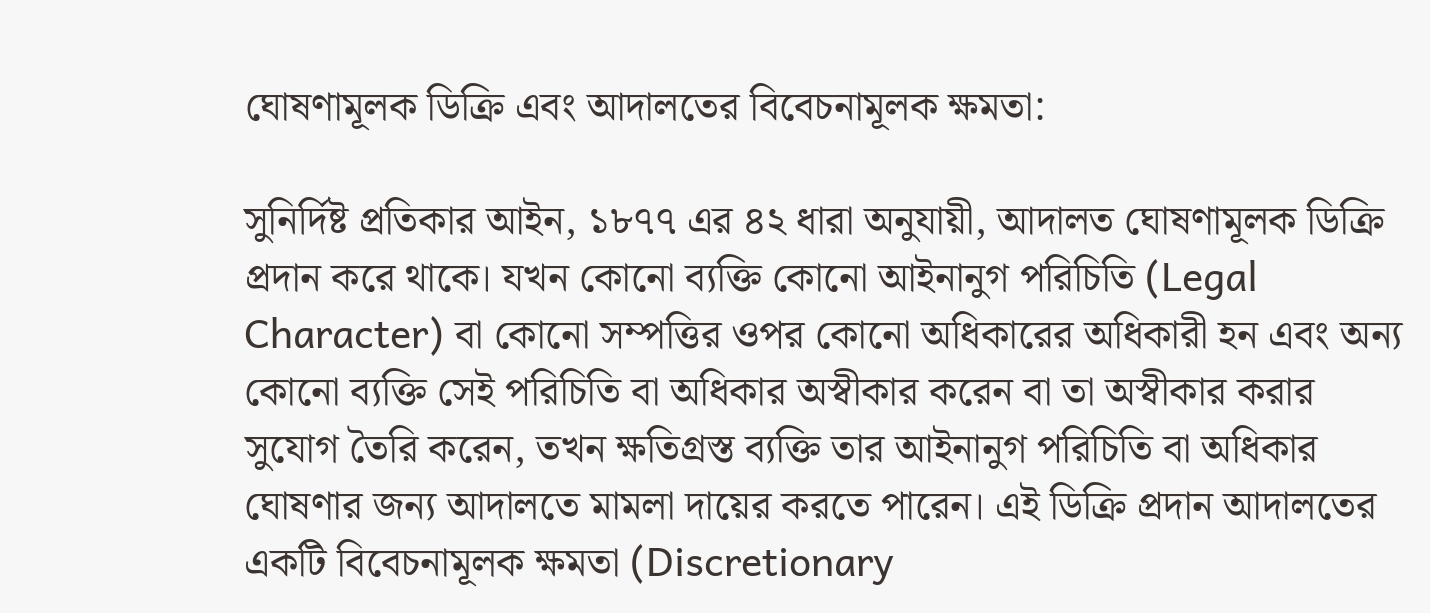ঘোষণামূলক ডিক্রি এবং আদালতের বিবেচনামূলক ক্ষমতা:

সুনির্দিষ্ট প্রতিকার আইন, ১৮৭৭ এর ৪২ ধারা অনুযায়ী, আদালত ঘোষণামূলক ডিক্রি প্রদান করে থাকে। যখন কোনো ব্যক্তি কোনো আইনানুগ পরিচিতি (Legal Character) বা কোনো সম্পত্তির ওপর কোনো অধিকারের অধিকারী হন এবং অন্য কোনো ব্যক্তি সেই পরিচিতি বা অধিকার অস্বীকার করেন বা তা অস্বীকার করার সুযোগ তৈরি করেন, তখন ক্ষতিগ্রস্ত ব্যক্তি তার আইনানুগ পরিচিতি বা অধিকার ঘোষণার জন্য আদালতে মামলা দায়ের করতে পারেন। এই ডিক্রি প্রদান আদালতের একটি বিবেচনামূলক ক্ষমতা (Discretionary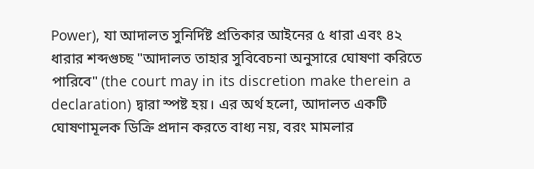Power), যা আদালত সুনির্দিষ্ট প্রতিকার আইনের ৫ ধারা এবং ৪২ ধারার শব্দগুচ্ছ "আদালত তাহার সুবিবেচনা অনুসারে ঘোষণা করিতে পারিবে" (the court may in its discretion make therein a declaration) দ্বারা স্পষ্ট হয়। এর অর্থ হলো, আদালত একটি ঘোষণামূলক ডিক্রি প্রদান করতে বাধ্য নয়, বরং মামলার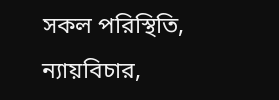সকল পরিস্থিতি, ন্যায়বিচার,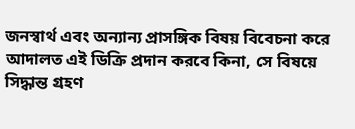জনস্বার্থ এবং অন্যান্য প্রাসঙ্গিক বিষয় বিবেচনা করে আদালত এই ডিক্রি প্রদান করবে কিনা, সে বিষয়ে সিদ্ধান্ত গ্রহণ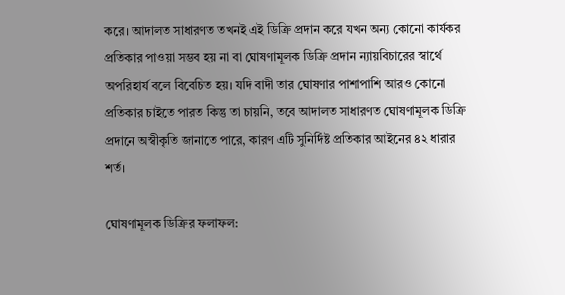করে। আদালত সাধারণত তখনই এই ডিক্রি প্রদান করে যখন অন্য কোনো কার্যকর প্রতিকার পাওয়া সম্ভব হয় না বা ঘোষণামূলক ডিক্রি প্রদান ন্যায়বিচারের স্বার্থে অপরিহার্য বলে বিবেচিত হয়। যদি বাদী তার ঘোষণার পাশাপাশি আরও কোনো প্রতিকার চাইতে পারত কিন্তু তা চায়নি, তবে আদালত সাধারণত ঘোষণামূলক ডিক্রি প্রদানে অস্বীকৃতি জানাতে পারে, কারণ এটি সুনির্দিষ্ট প্রতিকার আইনের ৪২ ধারার শর্ত।

ঘোষণামূলক ডিক্রির ফলাফল: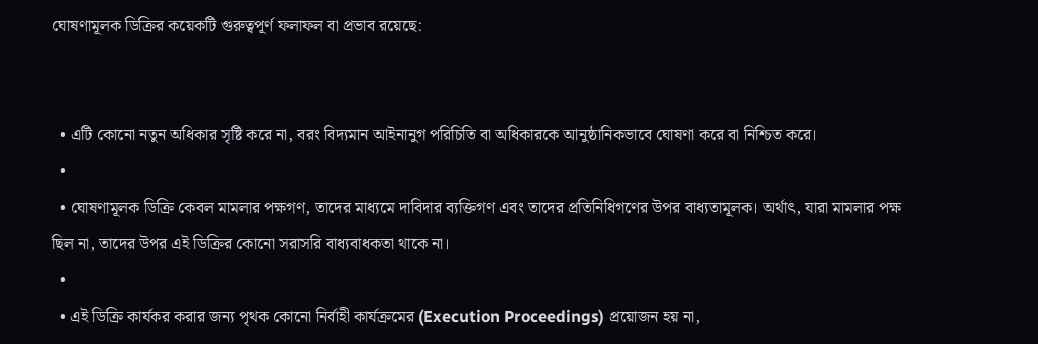ঘোষণামূলক ডিক্রির কয়েকটি গুরুত্বপূর্ণ ফলাফল বা প্রভাব রয়েছে:


  • এটি কোনো নতুন অধিকার সৃষ্টি করে না, বরং বিদ্যমান আইনানুগ পরিচিতি বা অধিকারকে আনুষ্ঠানিকভাবে ঘোষণা করে বা নিশ্চিত করে।
  •
  • ঘোষণামূলক ডিক্রি কেবল মামলার পক্ষগণ, তাদের মাধ্যমে দাবিদার ব্যক্তিগণ এবং তাদের প্রতিনিধিগণের উপর বাধ্যতামূলক। অর্থাৎ, যারা মামলার পক্ষ ছিল না, তাদের উপর এই ডিক্রির কোনো সরাসরি বাধ্যবাধকতা থাকে না।
  •
  • এই ডিক্রি কার্যকর করার জন্য পৃথক কোনো নির্বাহী কার্যক্রমের (Execution Proceedings) প্রয়োজন হয় না,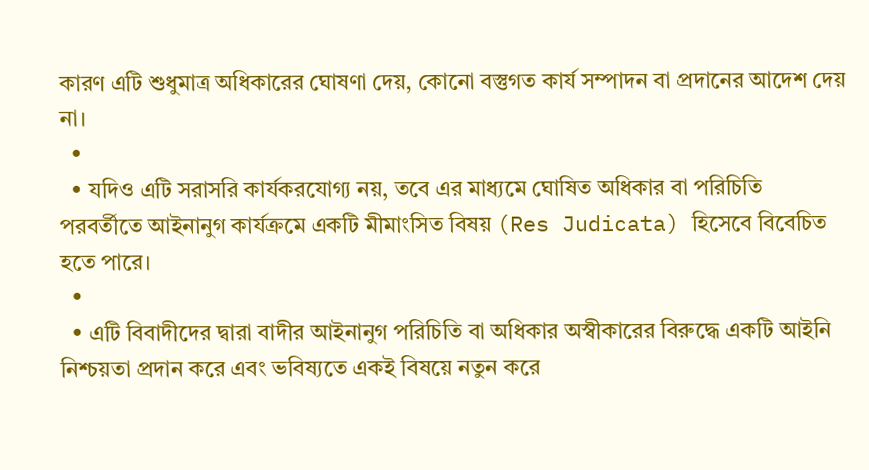কারণ এটি শুধুমাত্র অধিকারের ঘোষণা দেয়, কোনো বস্তুগত কার্য সম্পাদন বা প্রদানের আদেশ দেয় না।
  •
  • যদিও এটি সরাসরি কার্যকরযোগ্য নয়, তবে এর মাধ্যমে ঘোষিত অধিকার বা পরিচিতি পরবর্তীতে আইনানুগ কার্যক্রমে একটি মীমাংসিত বিষয় (Res Judicata) হিসেবে বিবেচিত হতে পারে।
  •
  • এটি বিবাদীদের দ্বারা বাদীর আইনানুগ পরিচিতি বা অধিকার অস্বীকারের বিরুদ্ধে একটি আইনি নিশ্চয়তা প্রদান করে এবং ভবিষ্যতে একই বিষয়ে নতুন করে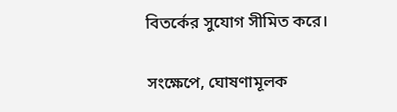বিতর্কের সুযোগ সীমিত করে।

সংক্ষেপে, ঘোষণামূলক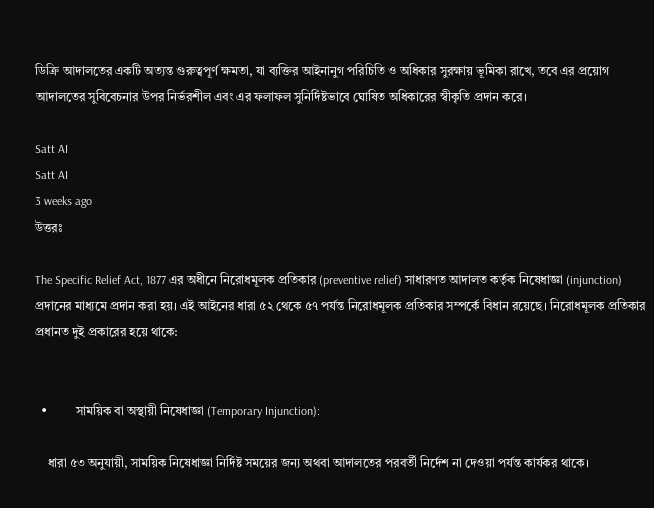ডিক্রি আদালতের একটি অত্যন্ত গুরুত্বপূর্ণ ক্ষমতা, যা ব্যক্তির আইনানুগ পরিচিতি ও অধিকার সুরক্ষায় ভূমিকা রাখে, তবে এর প্রয়োগ আদালতের সুবিবেচনার উপর নির্ভরশীল এবং এর ফলাফল সুনির্দিষ্টভাবে ঘোষিত অধিকারের স্বীকৃতি প্রদান করে।

Satt AI
Satt AI
3 weeks ago
উত্তরঃ

The Specific Relief Act, 1877 এর অধীনে নিরোধমূলক প্রতিকার (preventive relief) সাধারণত আদালত কর্তৃক নিষেধাজ্ঞা (injunction) প্রদানের মাধ্যমে প্রদান করা হয়। এই আইনের ধারা ৫২ থেকে ৫৭ পর্যন্ত নিরোধমূলক প্রতিকার সম্পর্কে বিধান রয়েছে। নিরোধমূলক প্রতিকার প্রধানত দুই প্রকারের হয়ে থাকে:


  •         সাময়িক বা অস্থায়ী নিষেধাজ্ঞা (Temporary Injunction):

    ধারা ৫৩ অনুযায়ী, সাময়িক নিষেধাজ্ঞা নির্দিষ্ট সময়ের জন্য অথবা আদালতের পরবর্তী নির্দেশ না দেওয়া পর্যন্ত কার্যকর থাকে।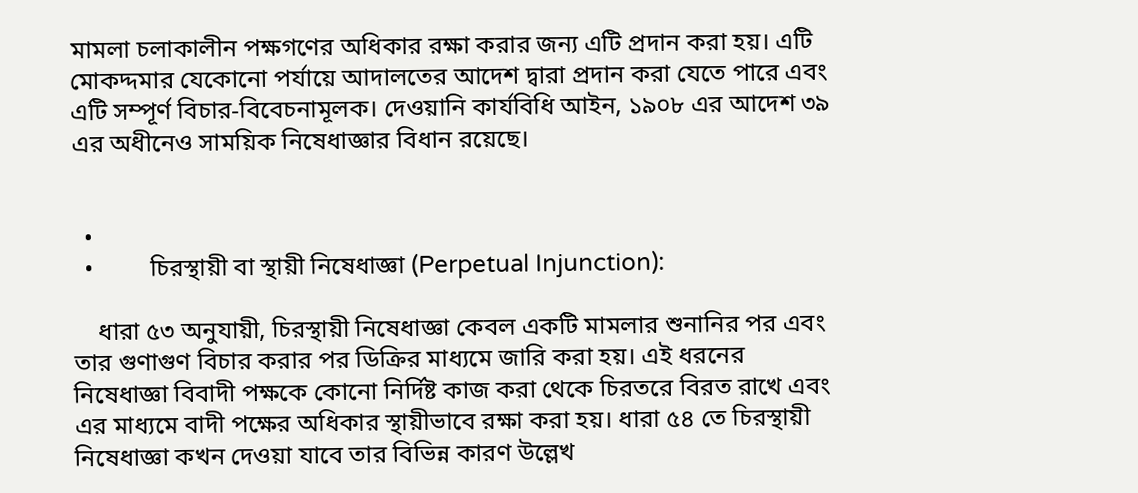মামলা চলাকালীন পক্ষগণের অধিকার রক্ষা করার জন্য এটি প্রদান করা হয়। এটি মোকদ্দমার যেকোনো পর্যায়ে আদালতের আদেশ দ্বারা প্রদান করা যেতে পারে এবং এটি সম্পূর্ণ বিচার-বিবেচনামূলক। দেওয়ানি কার্যবিধি আইন, ১৯০৮ এর আদেশ ৩৯ এর অধীনেও সাময়িক নিষেধাজ্ঞার বিধান রয়েছে।


  •
  •         চিরস্থায়ী বা স্থায়ী নিষেধাজ্ঞা (Perpetual Injunction):

    ধারা ৫৩ অনুযায়ী, চিরস্থায়ী নিষেধাজ্ঞা কেবল একটি মামলার শুনানির পর এবং তার গুণাগুণ বিচার করার পর ডিক্রির মাধ্যমে জারি করা হয়। এই ধরনের নিষেধাজ্ঞা বিবাদী পক্ষকে কোনো নির্দিষ্ট কাজ করা থেকে চিরতরে বিরত রাখে এবং এর মাধ্যমে বাদী পক্ষের অধিকার স্থায়ীভাবে রক্ষা করা হয়। ধারা ৫৪ তে চিরস্থায়ী নিষেধাজ্ঞা কখন দেওয়া যাবে তার বিভিন্ন কারণ উল্লেখ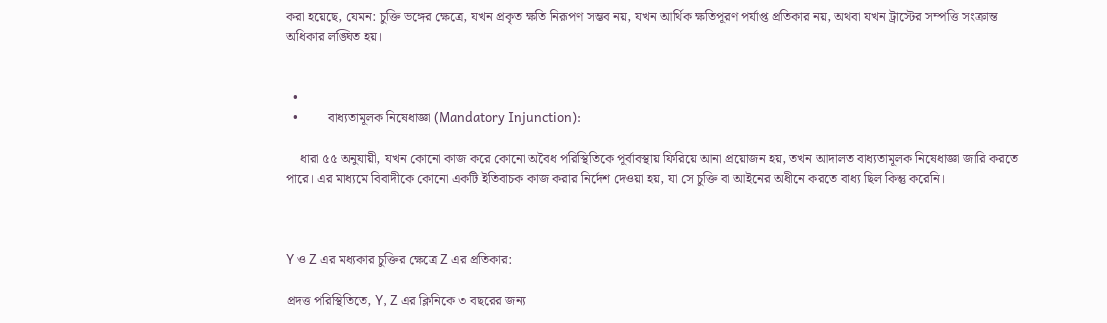করা হয়েছে, যেমন: চুক্তি ভঙ্গের ক্ষেত্রে, যখন প্রকৃত ক্ষতি নিরূপণ সম্ভব নয়, যখন আর্থিক ক্ষতিপূরণ পর্যাপ্ত প্রতিকার নয়, অথবা যখন ট্রাস্টের সম্পত্তি সংক্রান্ত অধিকার লঙ্ঘিত হয়।


  •
  •         বাধ্যতামূলক নিষেধাজ্ঞা (Mandatory Injunction):

    ধারা ৫৫ অনুযায়ী, যখন কোনো কাজ করে কোনো অবৈধ পরিস্থিতিকে পূর্বাবস্থায় ফিরিয়ে আনা প্রয়োজন হয়, তখন আদালত বাধ্যতামূলক নিষেধাজ্ঞা জারি করতে পারে। এর মাধ্যমে বিবাদীকে কোনো একটি ইতিবাচক কাজ করার নির্দেশ দেওয়া হয়, যা সে চুক্তি বা আইনের অধীনে করতে বাধ্য ছিল কিন্তু করেনি।



Y ও Z এর মধ্যকার চুক্তির ক্ষেত্রে Z এর প্রতিকার:

প্রদত্ত পরিস্থিতিতে, Y, Z এর ক্লিনিকে ৩ বছরের জন্য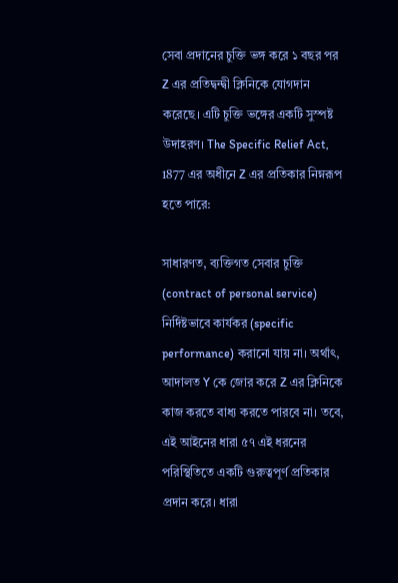সেবা প্রদানের চুক্তি ভঙ্গ করে ১ বছর পর Z এর প্রতিদ্বন্দ্বী ক্লিনিকে যোগদান করেছে। এটি চুক্তি ভঙ্গের একটি সুস্পষ্ট উদাহরণ। The Specific Relief Act, 1877 এর অধীনে Z এর প্রতিকার নিম্নরূপ হতে পারে:

সাধারণত, ব্যক্তিগত সেবার চুক্তি (contract of personal service) নির্দিষ্টভাবে কার্যকর (specific performance) করানো যায় না। অর্থাৎ, আদালত Y কে জোর করে Z এর ক্লিনিকে কাজ করতে বাধ্য করতে পারবে না। তবে, এই আইনের ধারা ৫৭ এই ধরনের পরিস্থিতিতে একটি গুরুত্বপূর্ণ প্রতিকার প্রদান করে। ধারা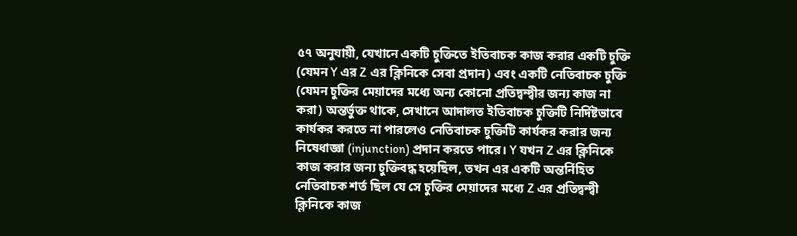৫৭ অনুযায়ী, যেখানে একটি চুক্তিতে ইতিবাচক কাজ করার একটি চুক্তি (যেমন Y এর Z এর ক্লিনিকে সেবা প্রদান) এবং একটি নেতিবাচক চুক্তি (যেমন চুক্তির মেয়াদের মধ্যে অন্য কোনো প্রতিদ্বন্দ্বীর জন্য কাজ না করা) অন্তর্ভুক্ত থাকে, সেখানে আদালত ইতিবাচক চুক্তিটি নির্দিষ্টভাবে কার্যকর করতে না পারলেও নেতিবাচক চুক্তিটি কার্যকর করার জন্য নিষেধাজ্ঞা (injunction) প্রদান করতে পারে। Y যখন Z এর ক্লিনিকে কাজ করার জন্য চুক্তিবদ্ধ হয়েছিল, তখন এর একটি অন্তর্নিহিত নেতিবাচক শর্ত ছিল যে সে চুক্তির মেয়াদের মধ্যে Z এর প্রতিদ্বন্দ্বী ক্লিনিকে কাজ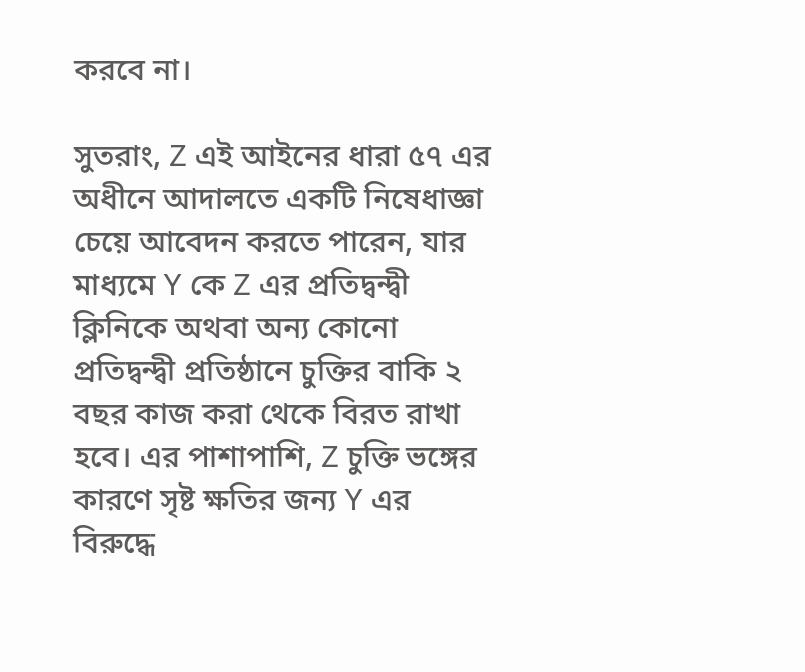করবে না।

সুতরাং, Z এই আইনের ধারা ৫৭ এর অধীনে আদালতে একটি নিষেধাজ্ঞা চেয়ে আবেদন করতে পারেন, যার মাধ্যমে Y কে Z এর প্রতিদ্বন্দ্বী ক্লিনিকে অথবা অন্য কোনো প্রতিদ্বন্দ্বী প্রতিষ্ঠানে চুক্তির বাকি ২ বছর কাজ করা থেকে বিরত রাখা হবে। এর পাশাপাশি, Z চুক্তি ভঙ্গের কারণে সৃষ্ট ক্ষতির জন্য Y এর বিরুদ্ধে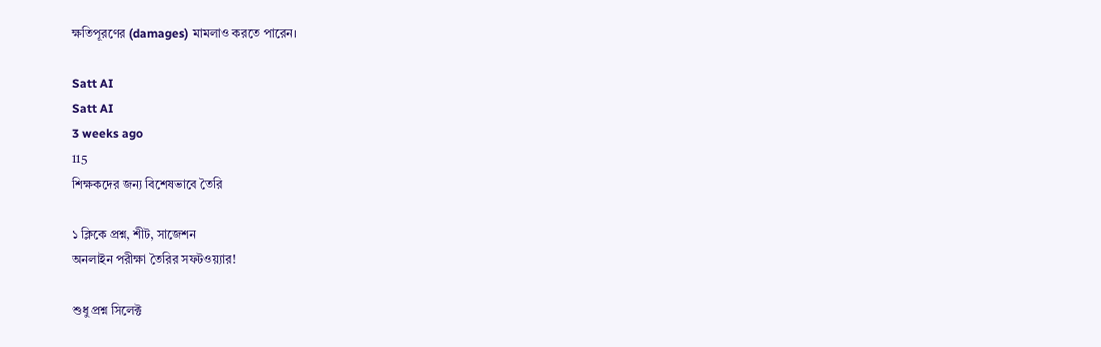ক্ষতিপূরণের (damages) মামলাও করতে পারেন।

Satt AI
Satt AI
3 weeks ago
115
শিক্ষকদের জন্য বিশেষভাবে তৈরি

১ ক্লিকে প্রশ্ন, শীট, সাজেশন
অনলাইন পরীক্ষা তৈরির সফটওয়্যার!

শুধু প্রশ্ন সিলেক্ট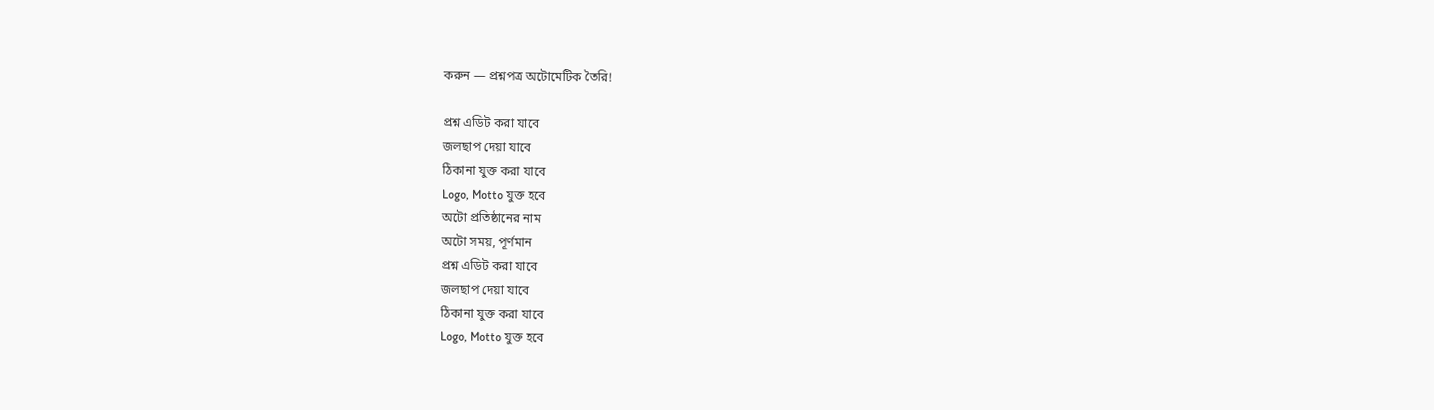করুন — প্রশ্নপত্র অটোমেটিক তৈরি!

প্রশ্ন এডিট করা যাবে
জলছাপ দেয়া যাবে
ঠিকানা যুক্ত করা যাবে
Logo, Motto যুক্ত হবে
অটো প্রতিষ্ঠানের নাম
অটো সময়, পূর্ণমান
প্রশ্ন এডিট করা যাবে
জলছাপ দেয়া যাবে
ঠিকানা যুক্ত করা যাবে
Logo, Motto যুক্ত হবে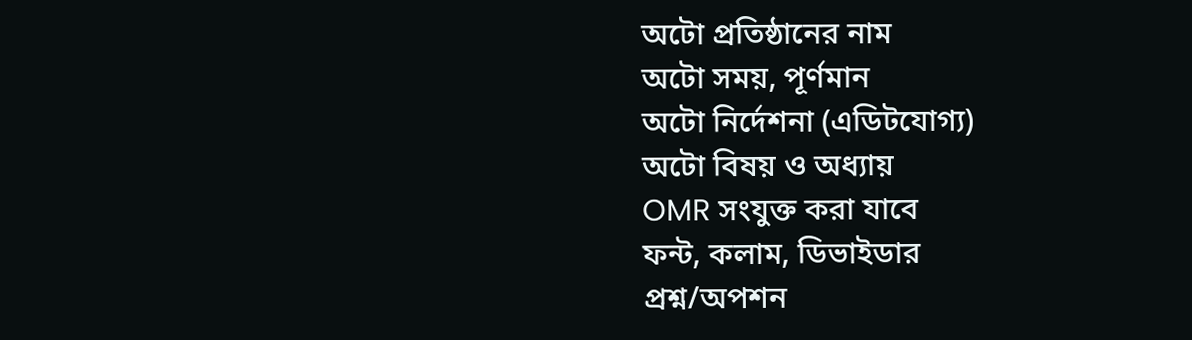অটো প্রতিষ্ঠানের নাম
অটো সময়, পূর্ণমান
অটো নির্দেশনা (এডিটযোগ্য)
অটো বিষয় ও অধ্যায়
OMR সংযুক্ত করা যাবে
ফন্ট, কলাম, ডিভাইডার
প্রশ্ন/অপশন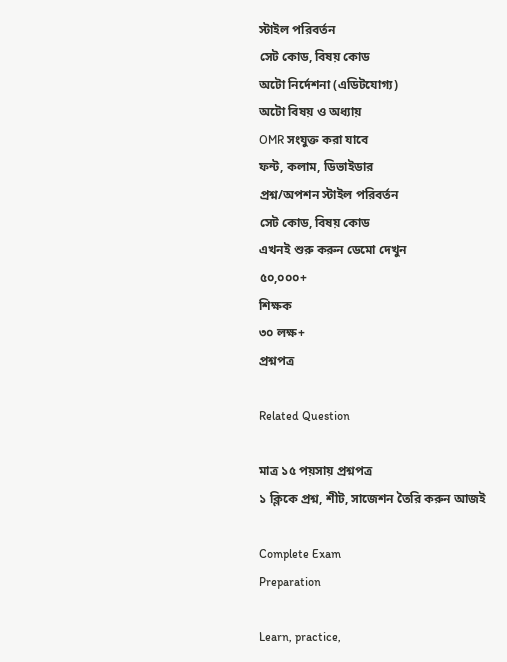স্টাইল পরিবর্তন
সেট কোড, বিষয় কোড
অটো নির্দেশনা (এডিটযোগ্য)
অটো বিষয় ও অধ্যায়
OMR সংযুক্ত করা যাবে
ফন্ট, কলাম, ডিভাইডার
প্রশ্ন/অপশন স্টাইল পরিবর্তন
সেট কোড, বিষয় কোড
এখনই শুরু করুন ডেমো দেখুন
৫০,০০০+
শিক্ষক
৩০ লক্ষ+
প্রশ্নপত্র

Related Question

মাত্র ১৫ পয়সায় প্রশ্নপত্র
১ ক্লিকে প্রশ্ন, শীট, সাজেশন তৈরি করুন আজই

Complete Exam
Preparation

Learn, practice,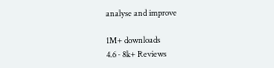analyse and improve

1M+ downloads
4.6 · 8k+ Reviews